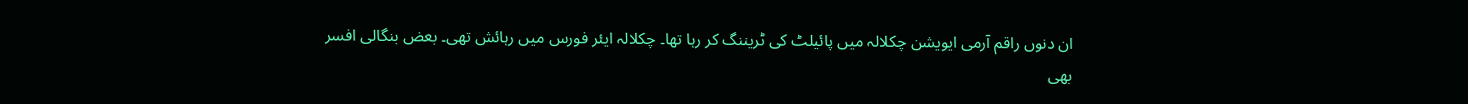ان دنوں راقم آرمی ایویشن چکلالہ میں پائیلٹ کی ٹریننگ کر رہا تھا۔ چکلالہ ایئر فورس میں رہائش تھی۔ بعض بنگالی افسر بھی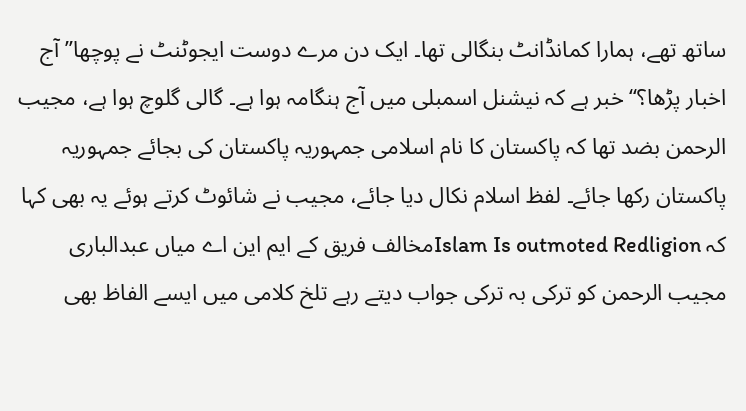ساتھ تھے، ہمارا کمانڈانٹ بنگالی تھا۔ ایک دن مرے دوست ایجوٹنٹ نے پوچھا’’ آج اخبار پڑھا؟‘‘ خبر ہے کہ نیشنل اسمبلی میں آج ہنگامہ ہوا ہے۔ گالی گلوچ ہوا ہے، مجیب الرحمن بضد تھا کہ پاکستان کا نام اسلامی جمہوریہ پاکستان کی بجائے جمہوریہ پاکستان رکھا جائے۔ لفظ اسلام نکال دیا جائے، مجیب نے شائوٹ کرتے ہوئے یہ بھی کہا کہ Islam Is outmoted Redligionمخالف فریق کے ایم این اے میاں عبدالباری مجیب الرحمن کو ترکی بہ ترکی جواب دیتے رہے تلخ کلامی میں ایسے الفاظ بھی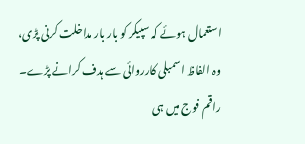استعمال ہوئے کہ سپیکر کو بار بار مداخلت کرنی پڑی، وہ الفاظ اسمبلی کارروائی سے ہدف کرانے پڑے۔
راقم فوج میں ہی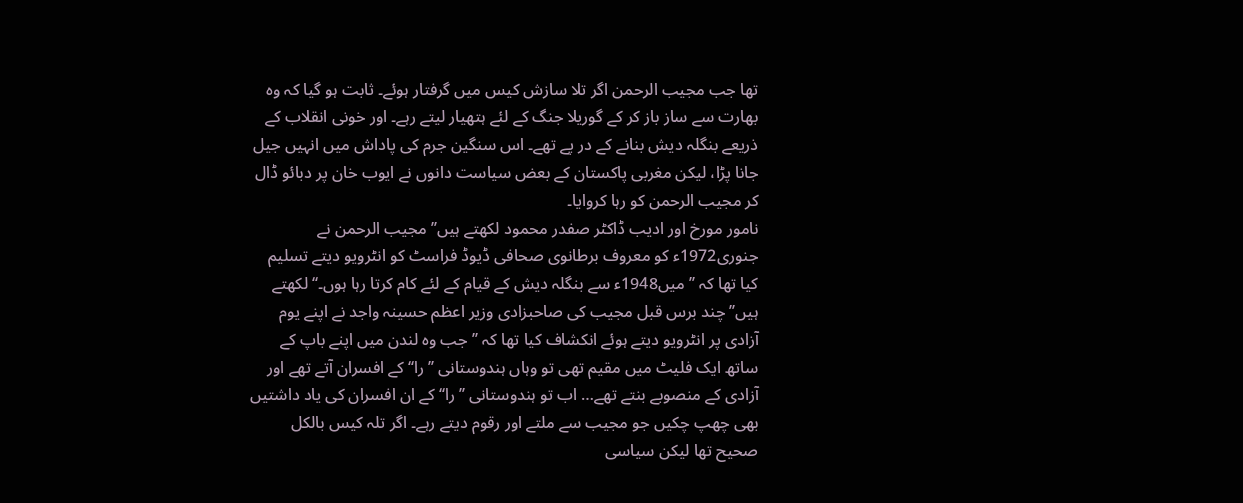تھا جب مجیب الرحمن اگر تلا سازش کیس میں گرفتار ہوئے۔ ثابت ہو گیا کہ وہ بھارت سے ساز باز کر کے گوریلا جنگ کے لئے ہتھیار لیتے رہے۔ اور خونی انقلاب کے ذریعے بنگلہ دیش بنانے کے در پے تھے۔ اس سنگین جرم کی پاداش میں انہیں جیل جانا پڑا، لیکن مغربی پاکستان کے بعض سیاست دانوں نے ایوب خان پر دبائو ڈال کر مجیب الرحمن کو رہا کروایا۔
نامور مورخ اور ادیب ڈاکٹر صفدر محمود لکھتے ہیں’’ مجیب الرحمن نے جنوری1972ء کو معروف برطانوی صحافی ڈیوڈ فراسٹ کو انٹرویو دیتے تسلیم کیا تھا کہ ’’ میں1948ء سے بنگلہ دیش کے قیام کے لئے کام کرتا رہا ہوں۔‘‘ لکھتے ہیں’’ چند برس قبل مجیب کی صاحبزادی وزیر اعظم حسینہ واجد نے اپنے یوم آزادی پر انٹرویو دیتے ہوئے انکشاف کیا تھا کہ ’’ جب وہ لندن میں اپنے باپ کے ساتھ ایک فلیٹ میں مقیم تھی تو وہاں ہندوستانی ’’را‘‘ کے افسران آتے تھے اور آزادی کے منصوبے بنتے تھے… اب تو ہندوستانی ’’را‘‘ کے ان افسران کی یاد داشتیں بھی چھپ چکیں جو مجیب سے ملتے اور رقوم دیتے رہے۔ اگر تلہ کیس بالکل صحیح تھا لیکن سیاسی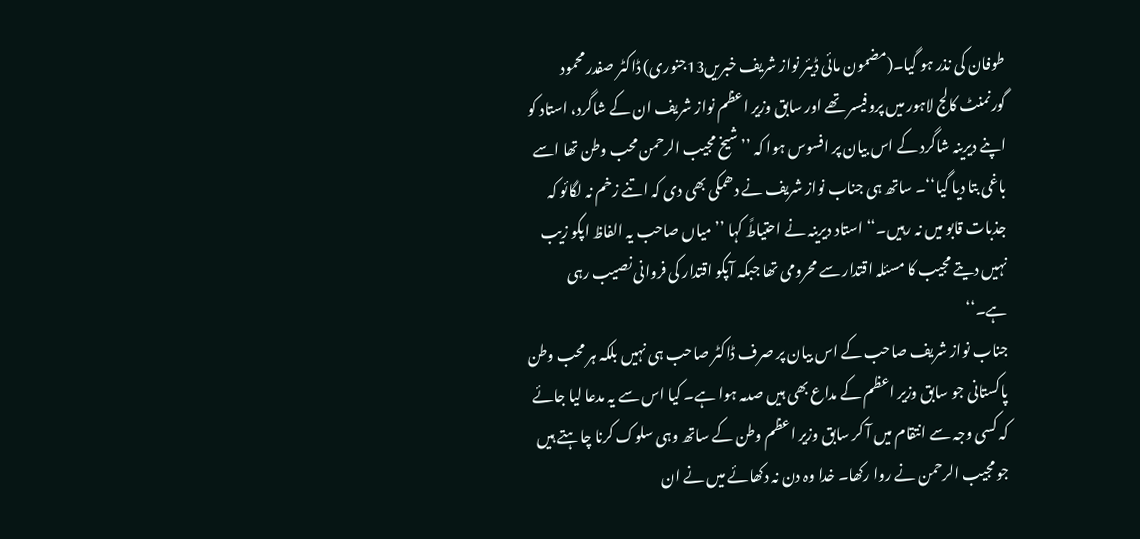طوفان کی نذر ہو گیا۔(مضمون مائی ڈیئر نواز شریف خبریں13جنوری) ڈاکٹر صفدر محمود گورنمنٹ کالج لاہور میں پروفیسر تھے اور سابق وزیر اعظم نواز شریف ان کے شاگرد، استاد کو اپنے دیرینہ شاگرد کے اس بیان پر افسوس ہوا کہ ’’ شیخ مجیب الرحمن محب وطن تھا اسے باغی بتا دیا گیا‘‘۔ ساتھ ہی جناب نواز شریف نے دھمکی بھی دی کہ اتنے زخم نہ لگائو کہ جذبات قابو میں نہ رہیں۔‘‘ استاد دیرینہ نے احتیاطً کہا ’’ میاں صاحب یہ الفاظ اپکو زیب نہیں دیتے مجیب کا مسئلہ اقتدار سے محرومی تھا جبکہ آپکو اقتدار کی فروانی نصیب رہی ہے۔‘‘
جناب نواز شریف صاحب کے اس بیان پر صرف ڈاکٹر صاحب ہی نہیں بلکہ ہر محب وطن پاکستانی جو سابق وزیر اعظم کے مداع بھی ہیں صدمہ ہوا ہے۔ کیا اس سے یہ مدعا لیا جائے کہ کسی وجہ سے انتقام میں آ کر سابق وزیر اعظم وطن کے ساتھ وہی سلوک کرنا چاہتے ہیں جو مجیب الرحمن نے روا رکھا۔ خدا وہ دن نہ دکھائے میں نے ان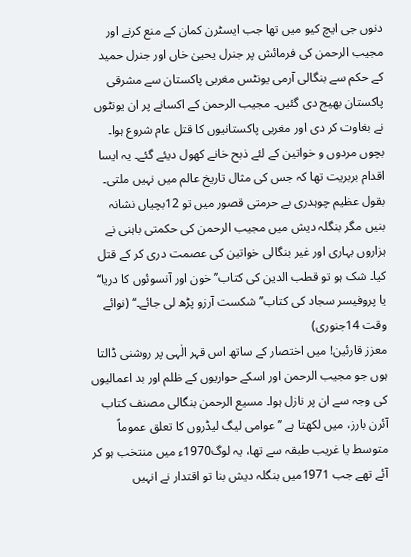دنوں جی ایچ کیو میں تھا جب ایسٹرن کمان کے منع کرنے اور مجیب الرحمن کی فرمائش پر جنرل یحییٰ خاں اور جنرل حمید کے حکم سے بنگالی آرمی یونٹس مغربی پاکستان سے مشرقی پاکستان بھیج دی گئیں۔ مجیب الرحمن کے اکسانے پر ان یونٹوں نے بغاوت کر دی اور مغربی پاکستانیوں کا قتل عام شروع ہوا۔ بچوں مردوں و خواتین کے لئے ذبح خانے کھول دیئے گئے۔ یہ ایسا اقدام بربریت تھا کہ جس کی مثال تاریخ عالم میں نہیں ملتی۔ بقول عظیم چوہدری بے حرمتی قصور میں تو 12بچیاں نشانہ بنیں مگر بنگلہ دیش میں مجیب الرحمن کی حکمتی باہنی نے ہزاروں بہاری اور غیر بنگالی خواتین کی عصمت دری کر کے قتل کیا۔ شک ہو تو قطب الدین کی کتاب’’ خون اور آنسوئوں کا دریا‘‘ یا پروفیسر سجاد کی کتاب’’ شکست آرزو پڑھ لی جائے۔‘‘ (نوائے وقت 14جنوری)
معزز قارئین! میں اختصار کے ساتھ اس قہر الٰہی پر روشنی ڈالتا ہوں جو مجیب الرحمن اور اسکے حواریوں کے ظلم اور بد اعمالیوں کی وجہ سے ان پر نازل ہوا۔ مسیع الرحمن بنگالی مصنف کتاب آئرن بارز، میں لکھتا ہے ’’ عوامی لیگ لیڈروں کا تعلق عموماً متوسط یا غریب طبقہ سے تھا، یہ لوگ1970ء میں منتخب ہو کر آئے تھے جب 1971میں بنگلہ دیش بنا تو اقتدار نے انہیں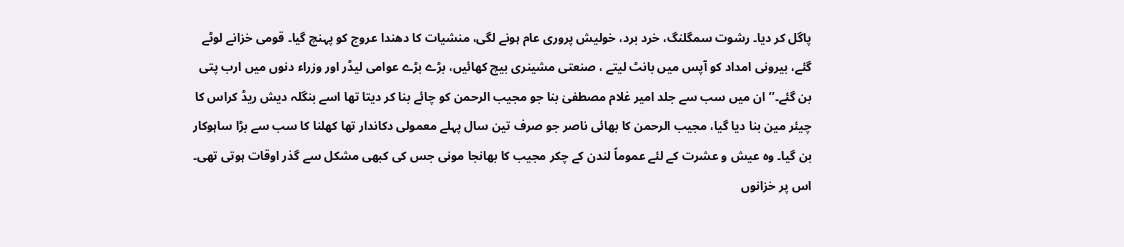پاگل کر دیا۔ رشوت سمگلنگ، خرد برد، خولیش پروری عام ہونے لگی، منشیات کا دھندا عروج کو پہنچ گیا۔ قومی خزانے لوٹے گئے، بیرونی امداد کو آپس میں بانٹ لیتے ، صنعتی مشینری بیچ کھائیں، بڑے بڑے عوامی لیڈر اور وزراء دنوں میں ارب پتی بن گئے۔’’ ان میں سب سے جلد امیر غلام مصطفیٰ بنا جو مجیب الرحمن کو چائے بنا کر دیتا تھا اسے بنگلہ دیش ریڈ کراس کا چیئر مین بنا دیا گیا، مجیب الرحمن کا بھائی ناصر جو صرف تین سال پہلے معمولی دکاندار تھا کھلنا کا سب سے بڑا ساہوکار بن گیا۔ وہ عیش و عشرت کے لئے عموماً لندن کے چکر مجیب کا بھانجا مونی جس کی کبھی مشکل سے گذر اوقات ہوتی تھی۔ اس پر خزانوں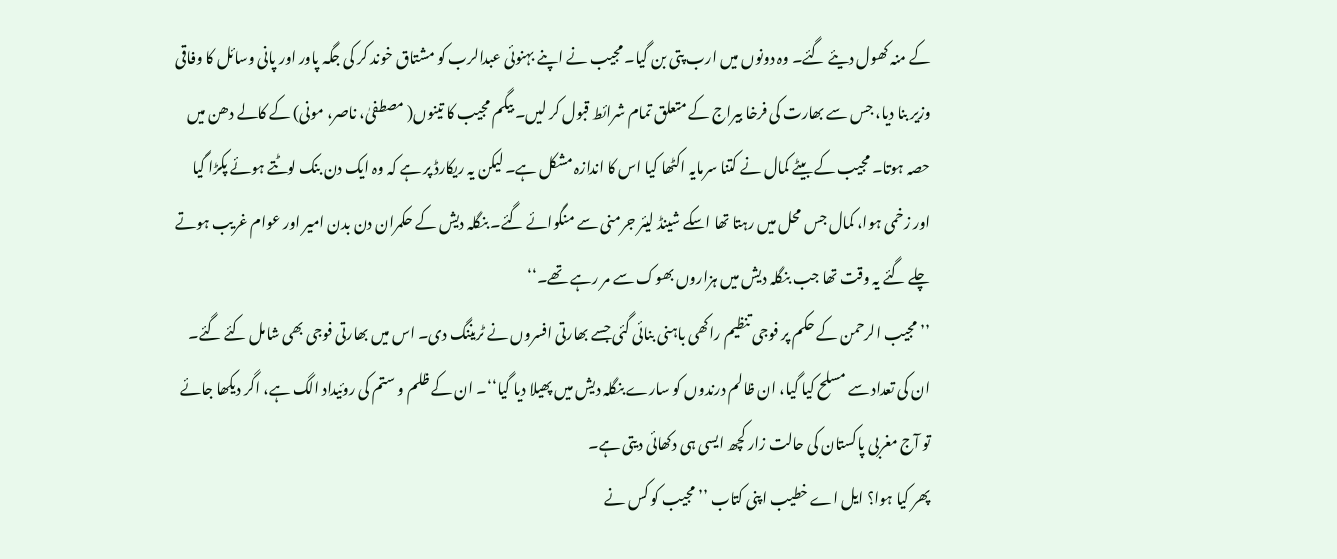کے منہ کھول دیئے گئے۔ وہ دونوں میں ارب پتی بن گیا۔ مجیب نے اپنے بہنوئی عبدالرب کو مشتاق خوند کر کی جگہ پاور اور پانی وسائل کا وفاقی وزیر بنا دیا، جس سے بھارت کی فرخا بیراج کے متعلق تمام شرائط قبول کر لیں۔ بیگم مجیب کا تینوں( مصطفیٰ، ناصر، مونی) کے کالے دھن میں حصہ ہوتا۔ مجیب کے بیٹے کمال نے کتنا سرمایہ اکٹھا کیا اس کا اندازہ مشکل ہے۔ لیکن یہ ریکارڈ پر ہے کہ وہ ایک دن بنک لوٹتے ہوئے پکڑا گیا اور زخمی ہوا، کمال جس محل میں رہتا تھا اسکے شینڈ لیئر جرمنی سے منگوائے گئے۔ بنگلہ دیش کے حکمران دن بدن امیر اور عوام غریب ہوتے چلے گئے یہ وقت تھا جب بنگلہ دیش میں ہزاروں بھوک سے مر رہے تھے۔‘‘
’’ مجیب الرحمن کے حکم پر فوجی تنظیم راکھی باہنی بنائی گئی جسے بھارتی افسروں نے ٹریننگ دی۔ اس میں بھارتی فوجی بھی شامل کئے گئے۔ ان کی تعداد سے مسلح کیا گیا، ان ظالم درندوں کو سارے بنگلہ دیش میں پھیلا دیا گیا‘‘۔ ان کے ظلم و ستم کی روئیداد الگ ہے، اگر دیکھا جائے تو آج مغربی پاکستان کی حالت زار کچھ ایسی ہی دکھائی دیتی ہے۔
پھر کیا ہوا؟ ایل اے خطیب اپنی کتاب ’’ مجیب کو کس نے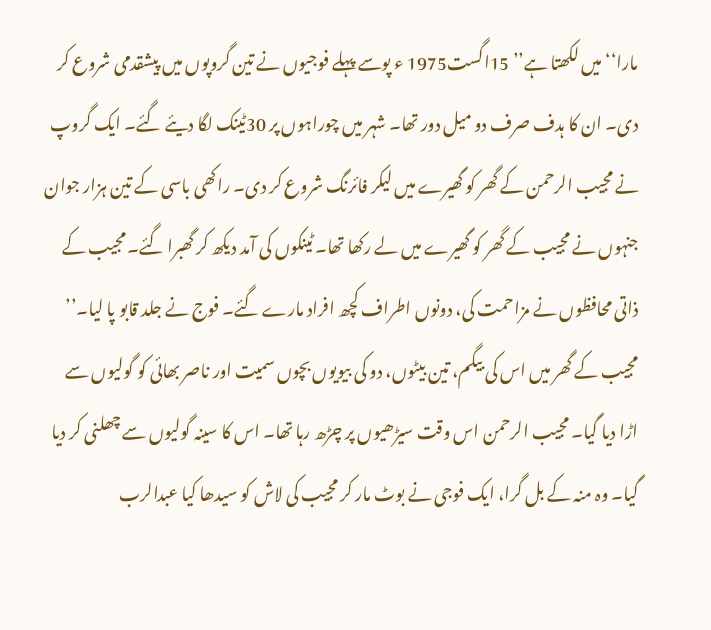مارا‘‘ میں لکھتا ہے’’ 15اگست1975 ء پوسے پہلے فوجیوں نے تین گروپوں میں پیشقدمی شروع کر دی۔ ان کا ہدف صرف دو میل دور تھا۔ شہر میں چوراہوں پر 30ٹینک لگا دیئے گئے۔ ایک گروپ نے مجیب الرحمن کے گھر کو گھیرے میں لیکر فائرنگ شروع کر دی۔ راکھی باسی کے تین ہزار جوان جنہوں نے مجیب کے گھر کو گھیرے میں لے رکھا تھا۔ ٹینکوں کی آمد دیکھ کر گھبرا گئے۔ مجیب کے ذاتی محافظوں نے مزاحمت کی، دونوں اطراف کچھ افراد مارے گئے۔ فوج نے جلد قابو پا لیا۔’’ مجیب کے گھر میں اس کی بیگم، تین بیٹوں، دو کی بیویوں بچوں سمیت اور ناصر بھائی کو گولیوں سے اڑا دیا گیا۔ مجیب الرحمن اس وقت سیڑھیوں پر چڑھ رہا تھا۔ اس کا سینہ گولیوں سے چھلنی کر دیا گیا۔ وہ منہ کے بل گرا، ایک فوجی نے بوٹ مار کر مجیب کی لاش کو سیدھا کیا عبدالرب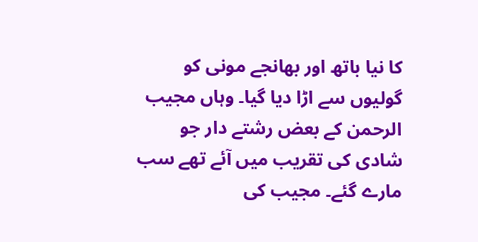کا نیا باتھ اور بھانجے مونی کو گولیوں سے اڑا دیا گیا۔ وہاں مجیب الرحمن کے بعض رشتے دار جو شادی کی تقریب میں آئے تھے سب مارے گئے۔ مجیب کی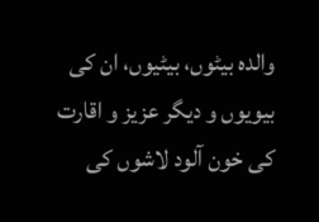والدہ بیٹوں، بیٹیوں، ان کی بیویوں و دیگر عزیز و اقارت کی خون آلود لاشوں کی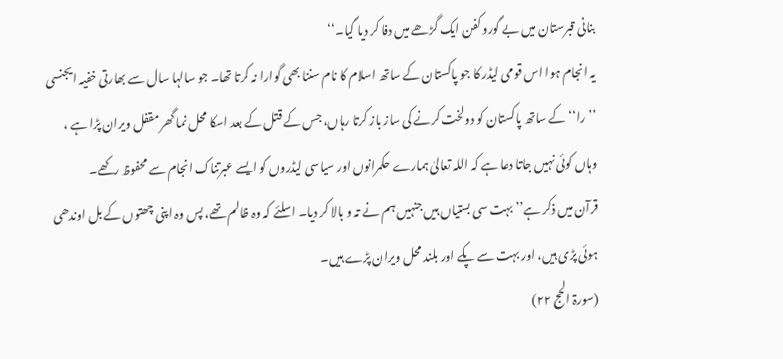بنانی قبرستان میں بے گورو کفن ایک گڑھے میں دفا کر دیا گیا۔‘‘
یہ انجام ہوا اس قومی لیڈر کا جو پاکستان کے ساتھ اسلام کا نام سننا بھی گوارا نہ کرتا تھا۔ جو سالہا سال سے بھارتی خفیہ ایجنسی ’’را‘‘ کے ساتھ پاکستان کو دولخت کرنے کی ساز باز کرتا رہاں، جس کے قتل کے بعد اسکا محل نما گھر مقفل ویران پڑا ہے ، وہاں کوئی نہیں جاتا دعا ہے کہ اللہ تعالیٰ ہمارے حکمرانوں اور سیاسی لیڈروں کو ایسے عبرتناک انجام سے محفوظ رکھے۔
قرآن میں ذکر ہے’’ بہت سی بستیاں ہیں جنہیں ہم نے تہ و بالا کر دیا۔ اسلئے کہ وہ ظالم تھے، پس وہ اپنی چھتوں کے بل اوندھی ہوئی پڑی ہیں، اور بہت سے پکے اور بلند محل ویران پڑے ہیں۔
(سورۃ الحج ۲۲)